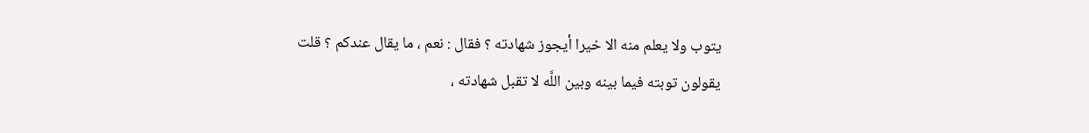يتوب ولا يعلم منه الا خيرا أيجوز شهادته ؟ فقال : نعم ، ما يقال عندكم ؟ قلت يقولون توبته فيما بينه وبين اللَّه لا تقبل شهادته ،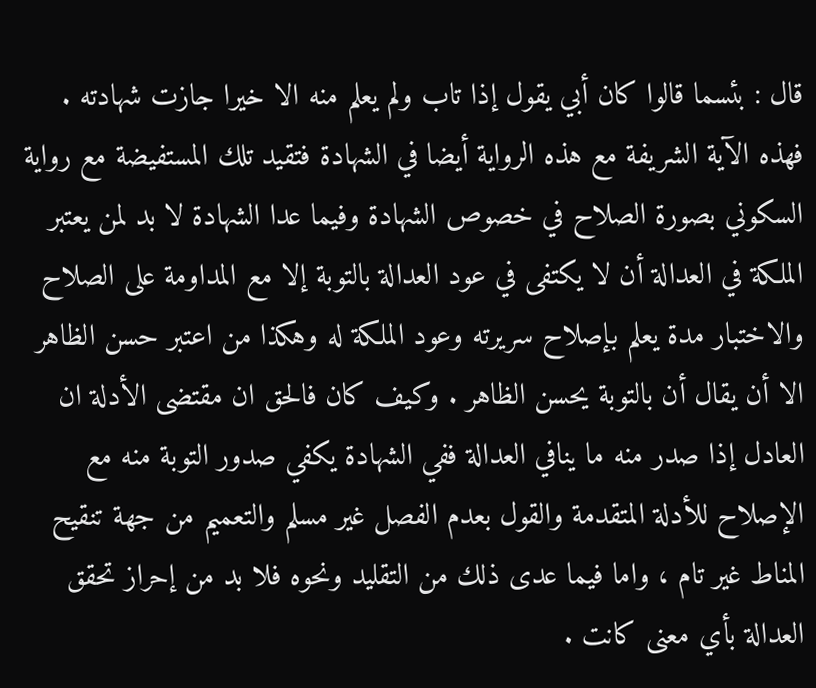قال : بئسما قالوا كان أبي يقول إذا تاب ولم يعلم منه الا خيرا جازت شهادته . فهذه الآية الشريفة مع هذه الرواية أيضا في الشهادة فتقيد تلك المستفيضة مع رواية السكوني بصورة الصلاح في خصوص الشهادة وفيما عدا الشهادة لا بد لمن يعتبر الملكة في العدالة أن لا يكتفى في عود العدالة بالتوبة إلا مع المداومة على الصلاح والاختبار مدة يعلم بإصلاح سريرته وعود الملكة له وهكذا من اعتبر حسن الظاهر الا أن يقال أن بالتوبة يحسن الظاهر . وكيف كان فالحق ان مقتضى الأدلة ان العادل إذا صدر منه ما ينافي العدالة ففي الشهادة يكفي صدور التوبة منه مع الإصلاح للأدلة المتقدمة والقول بعدم الفصل غير مسلم والتعميم من جهة تنقيح المناط غير تام ، واما فيما عدى ذلك من التقليد ونحوه فلا بد من إحراز تحقق العدالة بأي معنى كانت .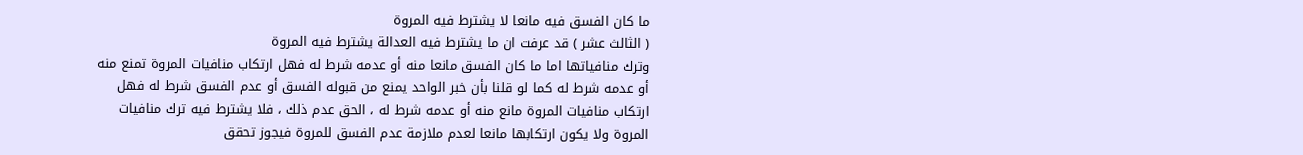ما كان الفسق فيه مانعا لا يشترط فيه المروة
( الثالث عشر ) قد عرفت ان ما يشترط فيه العدالة يشترط فيه المروة
وترك منافياتها اما ما كان الفسق مانعا منه أو عدمه شرط له فهل ارتكاب منافيات المروة تمنع منه أو عدمه شرط له كما لو قلنا بأن خبر الواحد يمنع من قبوله الفسق أو عدم الفسق شرط له فهل ارتكاب منافيات المروة مانع منه أو عدمه شرط له ، الحق عدم ذلك ، فلا يشترط فيه ترك منافيات المروة ولا يكون ارتكابها مانعا لعدم ملازمة عدم الفسق للمروة فيجوز تحقق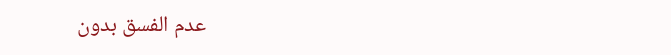عدم الفسق بدون